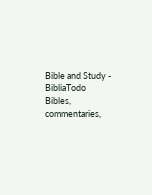Bible and Study - BibliaTodo
Bibles, commentaries,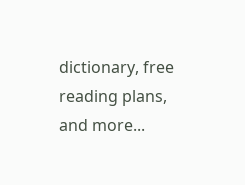dictionary, free reading plans, and more...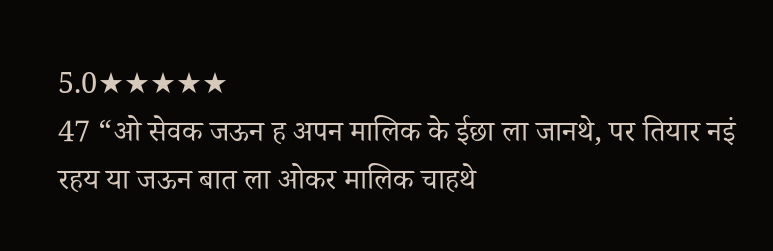5.0★★★★★
47 “ओ सेवक जऊन ह अपन मालिक के ईछा ला जानथे, पर तियार नइं रहय या जऊन बात ला ओकर मालिक चाहथे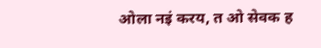ओला नइं करय, त ओ सेवक ह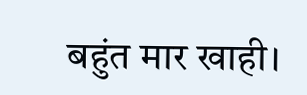बहुंत मार खाही।